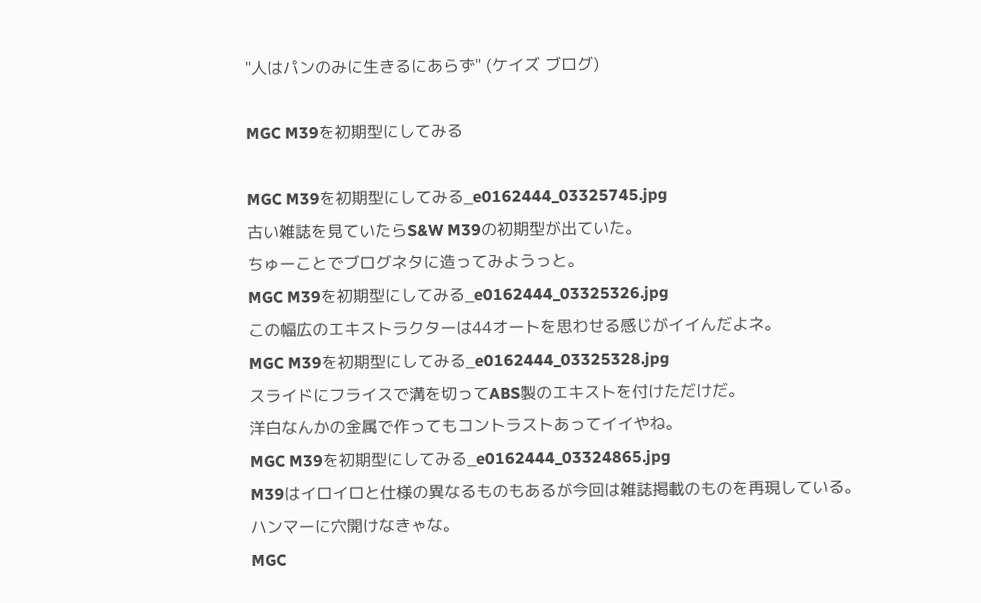"人はパンのみに生きるにあらず" (ケイズ ブログ)

MGC M39を初期型にしてみる

MGC M39を初期型にしてみる_e0162444_03325745.jpg
古い雑誌を見ていたらS&W M39の初期型が出ていた。
ちゅーことでブログネタに造ってみようっと。
MGC M39を初期型にしてみる_e0162444_03325326.jpg
この幅広のエキストラクターは44オートを思わせる感じがイイんだよネ。
MGC M39を初期型にしてみる_e0162444_03325328.jpg
スライドにフライスで溝を切ってABS製のエキストを付けただけだ。
洋白なんかの金属で作ってもコントラストあってイイやね。
MGC M39を初期型にしてみる_e0162444_03324865.jpg
M39はイロイロと仕様の異なるものもあるが今回は雑誌掲載のものを再現している。
ハンマーに穴開けなきゃな。
MGC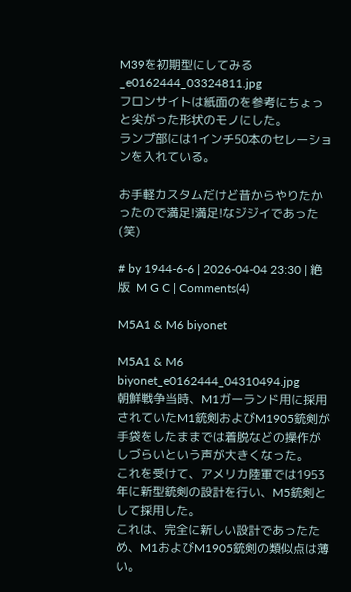M39を初期型にしてみる_e0162444_03324811.jpg
フロンサイトは紙面のを参考にちょっと尖がった形状のモノにした。
ランプ部には1インチ50本のセレーションを入れている。

お手軽カスタムだけど昔からやりたかったので満足!満足!なジジイであった(笑)

# by 1944-6-6 | 2026-04-04 23:30 | 絶 版  M G C | Comments(4)

M5A1 & M6 biyonet

M5A1 & M6 biyonet_e0162444_04310494.jpg
朝鮮戦争当時、M1ガーランド用に採用されていたM1銃剣およびM1905銃剣が手袋をしたままでは着脱などの操作がしづらいという声が大きくなった。
これを受けて、アメリカ陸軍では1953年に新型銃剣の設計を行い、M5銃剣として採用した。
これは、完全に新しい設計であったため、M1およびM1905銃剣の類似点は薄い。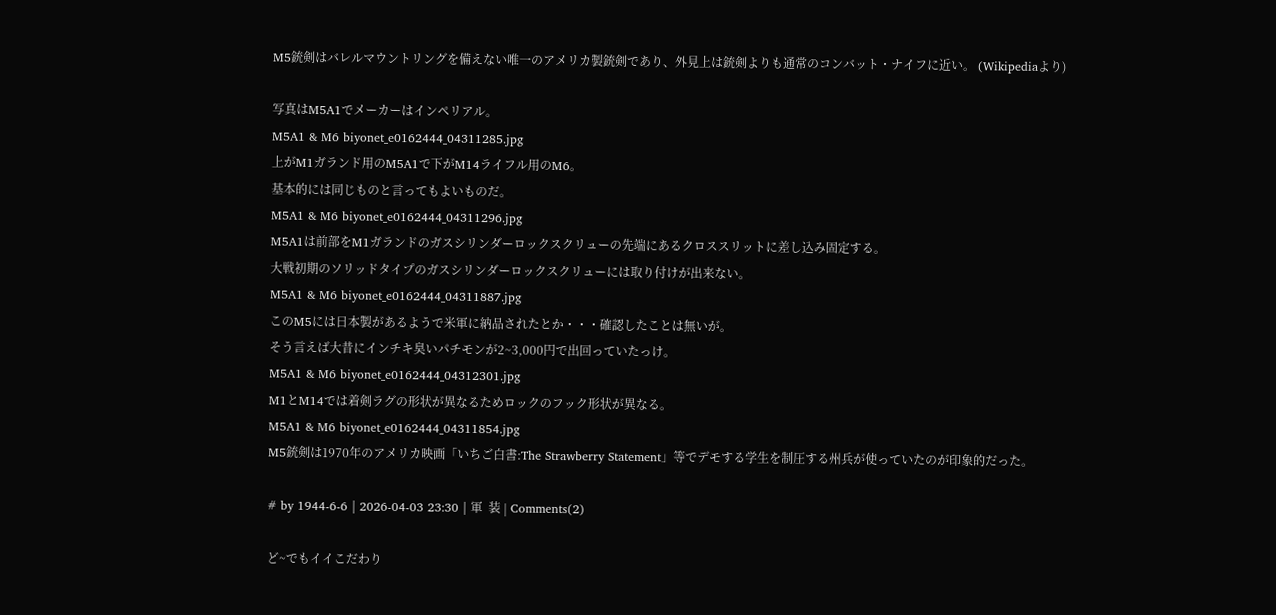M5銃剣はバレルマウントリングを備えない唯一のアメリカ製銃剣であり、外見上は銃剣よりも通常のコンバット・ナイフに近い。 (Wikipediaより)

写真はM5A1でメーカーはインペリアル。
M5A1 & M6 biyonet_e0162444_04311285.jpg
上がM1ガランド用のM5A1で下がM14ライフル用のM6。
基本的には同じものと言ってもよいものだ。
M5A1 & M6 biyonet_e0162444_04311296.jpg
M5A1は前部をM1ガランドのガスシリンダーロックスクリューの先端にあるクロススリットに差し込み固定する。
大戦初期のソリッドタイプのガスシリンダーロックスクリューには取り付けが出来ない。
M5A1 & M6 biyonet_e0162444_04311887.jpg
このM5には日本製があるようで米軍に納品されたとか・・・確認したことは無いが。
そう言えば大昔にインチキ臭いパチモンが2~3,000円で出回っていたっけ。
M5A1 & M6 biyonet_e0162444_04312301.jpg
M1とM14では着剣ラグの形状が異なるためロックのフック形状が異なる。
M5A1 & M6 biyonet_e0162444_04311854.jpg
M5銃剣は1970年のアメリカ映画「いちご白書:The Strawberry Statement」等でデモする学生を制圧する州兵が使っていたのが印象的だった。

# by 1944-6-6 | 2026-04-03 23:30 | 軍  装 | Comments(2)

ど~でもイイこだわり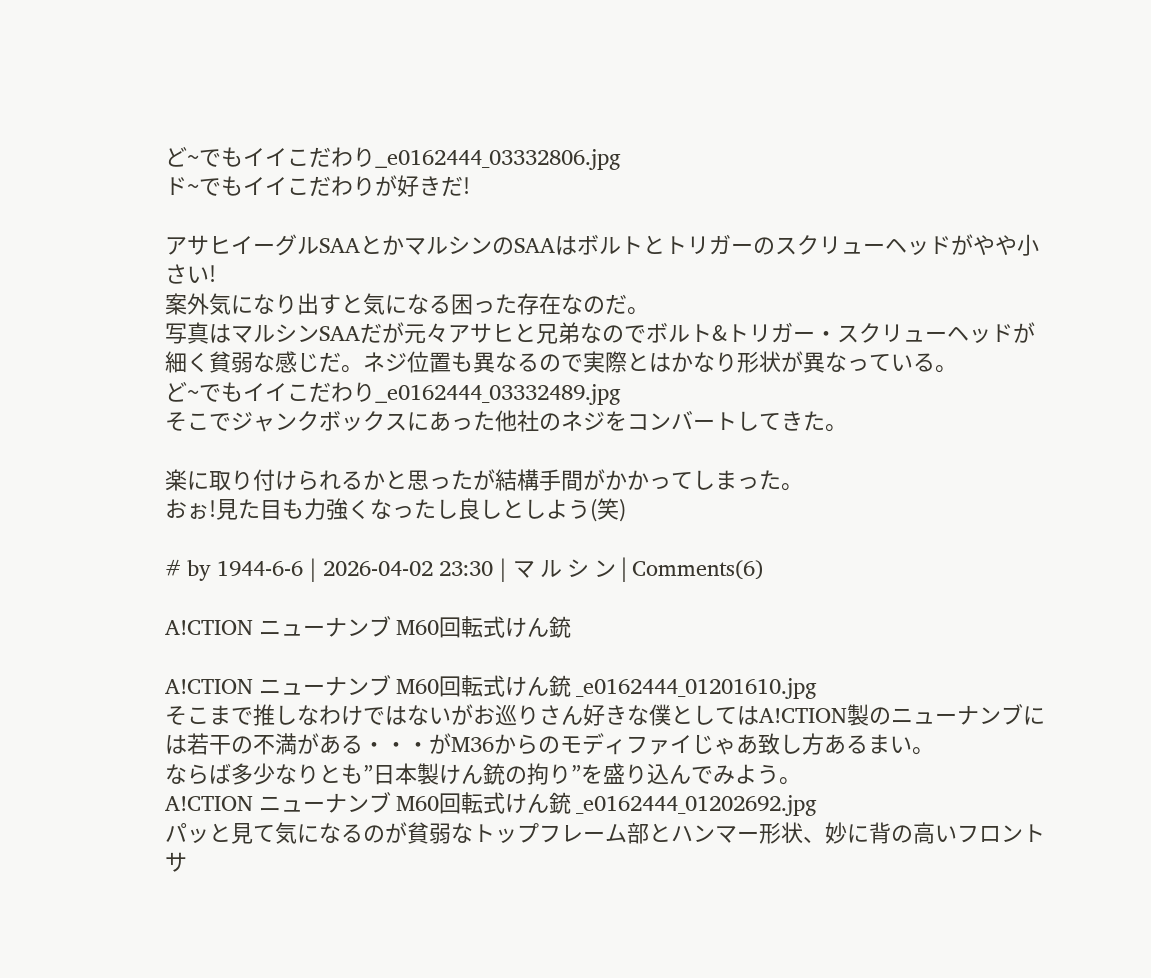ど~でもイイこだわり_e0162444_03332806.jpg
ド~でもイイこだわりが好きだ!

アサヒイーグルSAAとかマルシンのSAAはボルトとトリガーのスクリューヘッドがやや小さい!
案外気になり出すと気になる困った存在なのだ。
写真はマルシンSAAだが元々アサヒと兄弟なのでボルト&トリガー・スクリューヘッドが細く貧弱な感じだ。ネジ位置も異なるので実際とはかなり形状が異なっている。
ど~でもイイこだわり_e0162444_03332489.jpg
そこでジャンクボックスにあった他社のネジをコンバートしてきた。

楽に取り付けられるかと思ったが結構手間がかかってしまった。
おぉ!見た目も力強くなったし良しとしよう(笑)

# by 1944-6-6 | 2026-04-02 23:30 | マ ル シ ン | Comments(6)

A!CTION ニューナンブ M60回転式けん銃

A!CTION ニューナンブ M60回転式けん銃 _e0162444_01201610.jpg
そこまで推しなわけではないがお巡りさん好きな僕としてはA!CTION製のニューナンブには若干の不満がある・・・がM36からのモディファイじゃあ致し方あるまい。
ならば多少なりとも”日本製けん銃の拘り”を盛り込んでみよう。
A!CTION ニューナンブ M60回転式けん銃 _e0162444_01202692.jpg
パッと見て気になるのが貧弱なトップフレーム部とハンマー形状、妙に背の高いフロントサ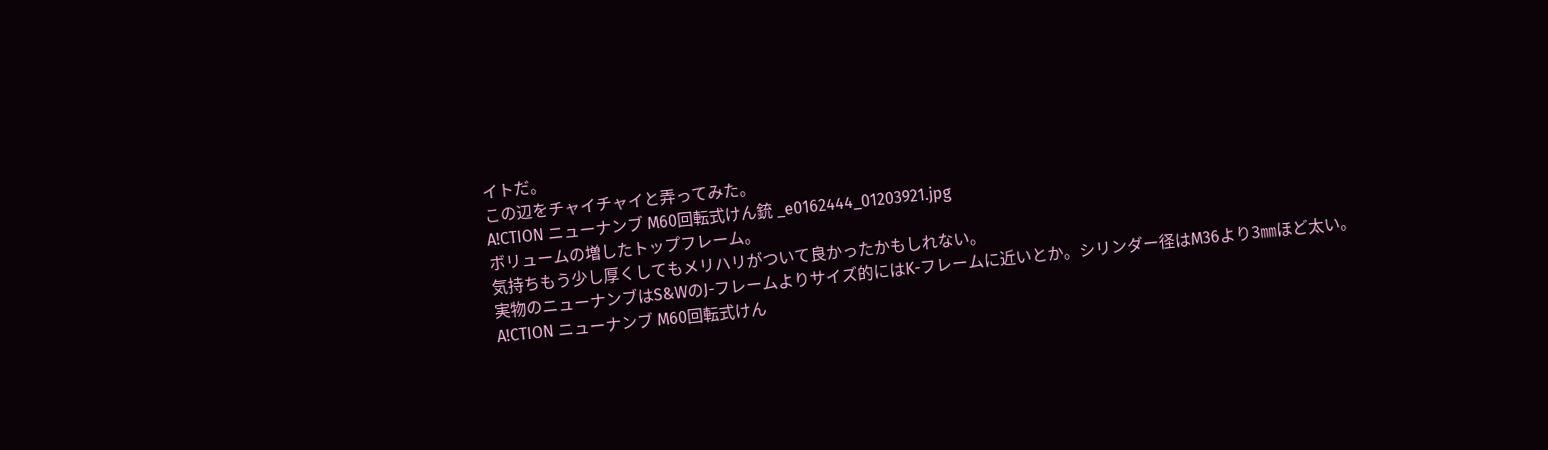イトだ。
この辺をチャイチャイと弄ってみた。
A!CTION ニューナンブ M60回転式けん銃 _e0162444_01203921.jpg
ボリュームの増したトップフレーム。
気持ちもう少し厚くしてもメリハリがついて良かったかもしれない。
実物のニューナンブはS&WのJ-フレームよりサイズ的にはK-フレームに近いとか。シリンダー径はM36より3㎜ほど太い。
A!CTION ニューナンブ M60回転式けん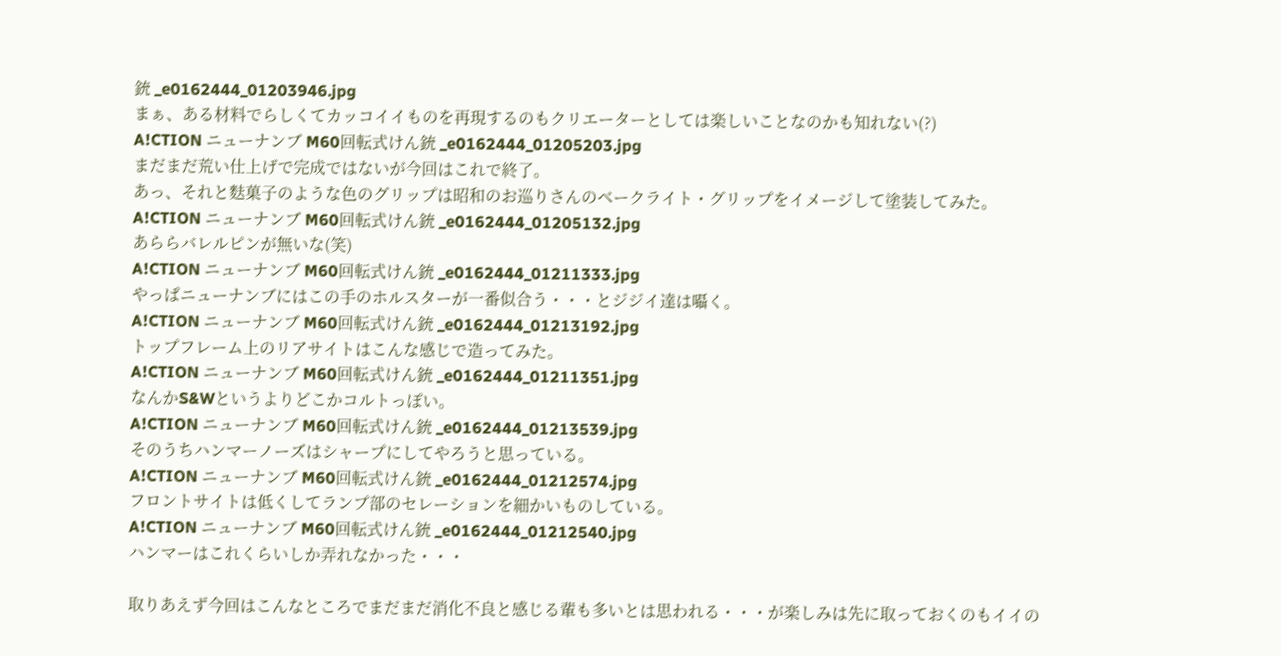銃 _e0162444_01203946.jpg
まぁ、ある材料でらしくてカッコイイものを再現するのもクリエーターとしては楽しいことなのかも知れない(?)
A!CTION ニューナンブ M60回転式けん銃 _e0162444_01205203.jpg
まだまだ荒い仕上げで完成ではないが今回はこれで終了。
あっ、それと麩菓子のような色のグリップは昭和のお巡りさんのベークライト・グリップをイメージして塗装してみた。
A!CTION ニューナンブ M60回転式けん銃 _e0162444_01205132.jpg
あららバレルピンが無いな(笑)
A!CTION ニューナンブ M60回転式けん銃 _e0162444_01211333.jpg
やっぱニューナンブにはこの手のホルスターが一番似合う・・・とジジイ達は囁く。
A!CTION ニューナンブ M60回転式けん銃 _e0162444_01213192.jpg
トップフレーム上のリアサイトはこんな感じで造ってみた。
A!CTION ニューナンブ M60回転式けん銃 _e0162444_01211351.jpg
なんかS&Wというよりどこかコルトっぽい。
A!CTION ニューナンブ M60回転式けん銃 _e0162444_01213539.jpg
そのうちハンマーノーズはシャープにしてやろうと思っている。
A!CTION ニューナンブ M60回転式けん銃 _e0162444_01212574.jpg
フロントサイトは低くしてランプ部のセレーションを細かいものしている。
A!CTION ニューナンブ M60回転式けん銃 _e0162444_01212540.jpg
ハンマーはこれくらいしか弄れなかった・・・

取りあえず今回はこんなところでまだまだ消化不良と感じる輩も多いとは思われる・・・が楽しみは先に取っておくのもイイの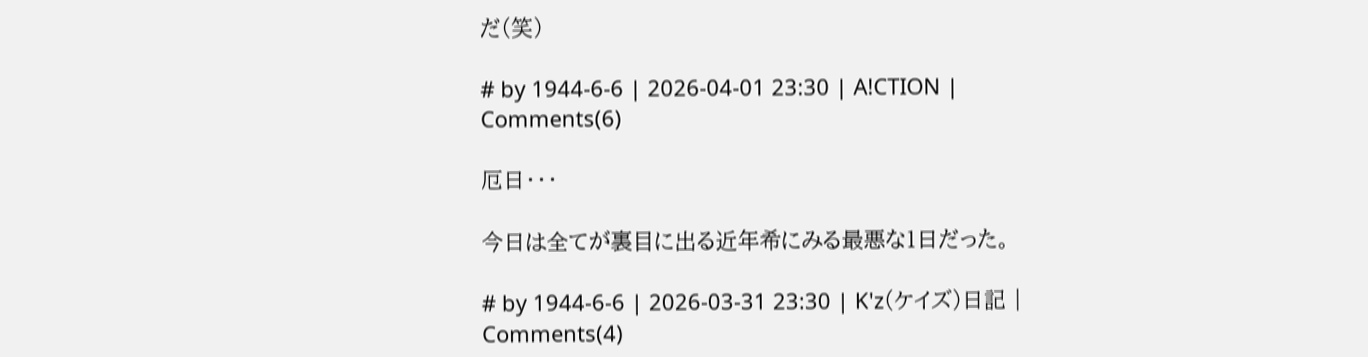だ(笑)

# by 1944-6-6 | 2026-04-01 23:30 | A!CTION | Comments(6)

厄日・・・

今日は全てが裏目に出る近年希にみる最悪な1日だった。

# by 1944-6-6 | 2026-03-31 23:30 | K'z(ケイズ)日記 | Comments(4)